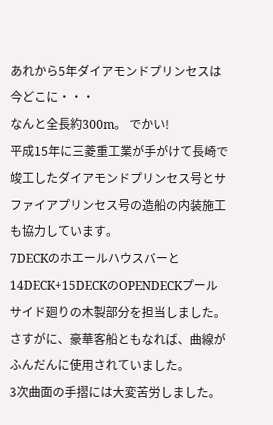あれから5年ダイアモンドプリンセスは今どこに・・・
なんと全長約300m。 でかい!
平成15年に三菱重工業が手がけて長崎で竣工したダイアモンドプリンセス号とサファイアプリンセス号の造船の内装施工も協力しています。
7DECKのホエールハウスバーと14DECK+15DECKのOPENDECKプールサイド廻りの木製部分を担当しました。
さすがに、豪華客船ともなれば、曲線がふんだんに使用されていました。
3次曲面の手摺には大変苦労しました。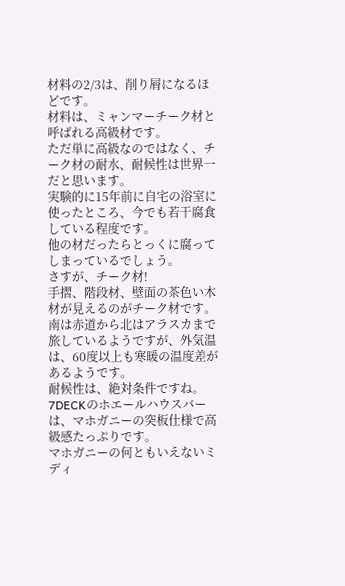材料の2/3は、削り屑になるほどです。
材料は、ミャンマーチーク材と呼ばれる高級材です。
ただ単に高級なのではなく、チーク材の耐水、耐候性は世界一だと思います。
実験的に15年前に自宅の浴室に使ったところ、今でも若干腐食している程度です。
他の材だったらとっくに腐ってしまっているでしょう。
さすが、チーク材!
手摺、階段材、壁面の茶色い木材が見えるのがチーク材です。
南は赤道から北はアラスカまで旅しているようですが、外気温は、60度以上も寒暖の温度差があるようです。
耐候性は、絶対条件ですね。
7DECKのホエールハウスバーは、マホガニーの突板仕様で高級感たっぷりです。
マホガニーの何ともいえないミディ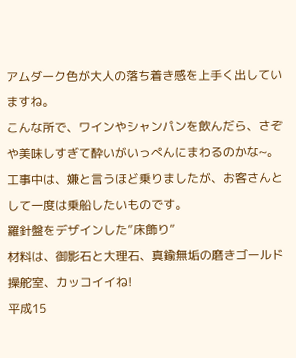アムダーク色が大人の落ち着き感を上手く出していますね。
こんな所で、ワインやシャンパンを飲んだら、さぞや美味しすぎて酔いがいっぺんにまわるのかな~。
工事中は、嫌と言うほど乗りましたが、お客さんとして一度は乗船したいものです。
羅針盤をデザインした”床飾り”
材料は、御影石と大理石、真鍮無垢の磨きゴールド
操舵室、カッコイイね!
平成15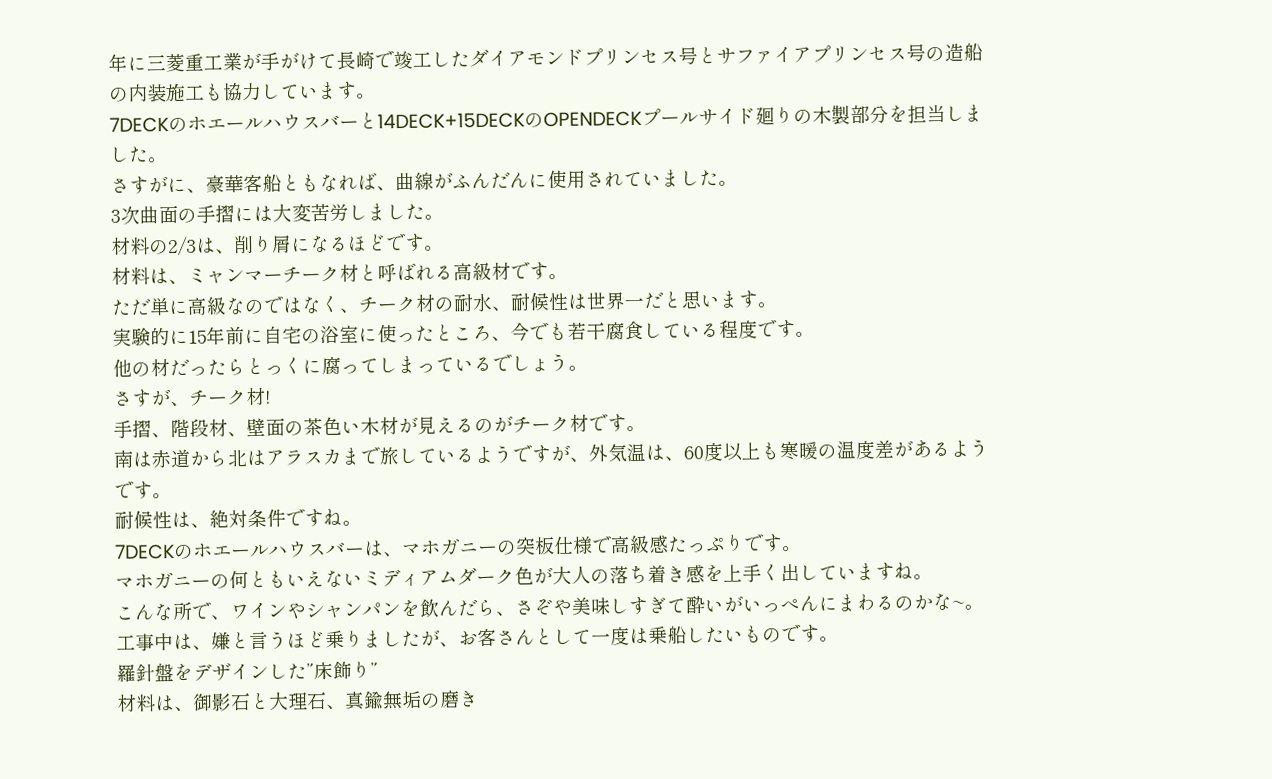年に三菱重工業が手がけて長崎で竣工したダイアモンドプリンセス号とサファイアプリンセス号の造船の内装施工も協力しています。
7DECKのホエールハウスバーと14DECK+15DECKのOPENDECKプールサイド廻りの木製部分を担当しました。
さすがに、豪華客船ともなれば、曲線がふんだんに使用されていました。
3次曲面の手摺には大変苦労しました。
材料の2/3は、削り屑になるほどです。
材料は、ミャンマーチーク材と呼ばれる高級材です。
ただ単に高級なのではなく、チーク材の耐水、耐候性は世界一だと思います。
実験的に15年前に自宅の浴室に使ったところ、今でも若干腐食している程度です。
他の材だったらとっくに腐ってしまっているでしょう。
さすが、チーク材!
手摺、階段材、壁面の茶色い木材が見えるのがチーク材です。
南は赤道から北はアラスカまで旅しているようですが、外気温は、60度以上も寒暖の温度差があるようです。
耐候性は、絶対条件ですね。
7DECKのホエールハウスバーは、マホガニーの突板仕様で高級感たっぷりです。
マホガニーの何ともいえないミディアムダーク色が大人の落ち着き感を上手く出していますね。
こんな所で、ワインやシャンパンを飲んだら、さぞや美味しすぎて酔いがいっぺんにまわるのかな~。
工事中は、嫌と言うほど乗りましたが、お客さんとして一度は乗船したいものです。
羅針盤をデザインした”床飾り”
材料は、御影石と大理石、真鍮無垢の磨き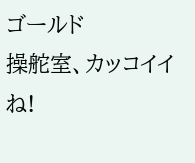ゴールド
操舵室、カッコイイね!